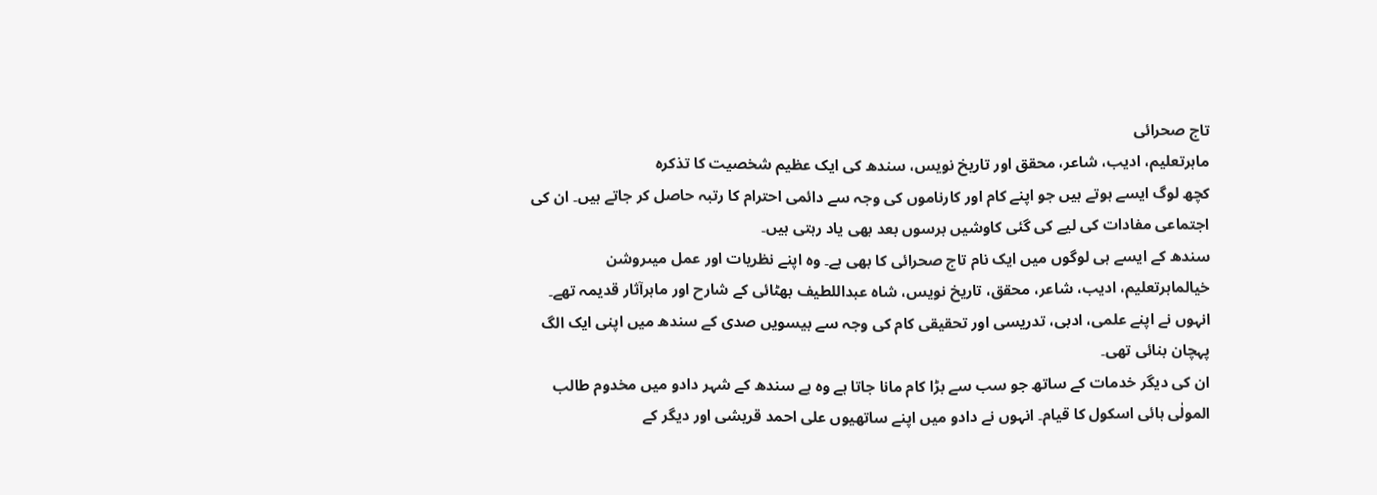تاج صحرائی
ماہرتعلیم، ادیب، شاعر، محقق اور تاریخ نویس، سندھ کی ایک عظیم شخصیت کا تذکرہ
کچھ لوگ ایسے ہوتے ہیں جو اپنے کام اور کارناموں کی وجہ سے دائمی احترام کا رتبہ حاصل کر جاتے ہیں۔ ان کی اجتماعی مفادات کی لیے کی گئی کاوشیں برسوں بعد بھی یاد رہتی ہیں۔
سندھ کے ایسے ہی لوگوں میں ایک نام تاج صحرائی کا بھی ہے۔ وہ اپنے نظریات اور عمل میںروشن خیالماہرتعلیم، ادیب، شاعر، محقق، تاریخ نویس، شاہ عبداللطیف بھٹائی کے شارح اور ماہرآثار قدیمہ تھے۔ انہوں نے اپنے علمی، ادبی، تدریسی اور تحقیقی کام کی وجہ سے بیسویں صدی کے سندھ میں اپنی ایک الگ پہچان بنائی تھی۔
ان کی دیگر خدمات کے ساتھ جو سب سے بڑا کام مانا جاتا ہے وہ ہے سندھ کے شہر دادو میں مخدوم طالب المولٰی ہائی اسکول کا قیام۔ انہوں نے دادو میں اپنے ساتھیوں علی احمد قریشی اور دیگر کے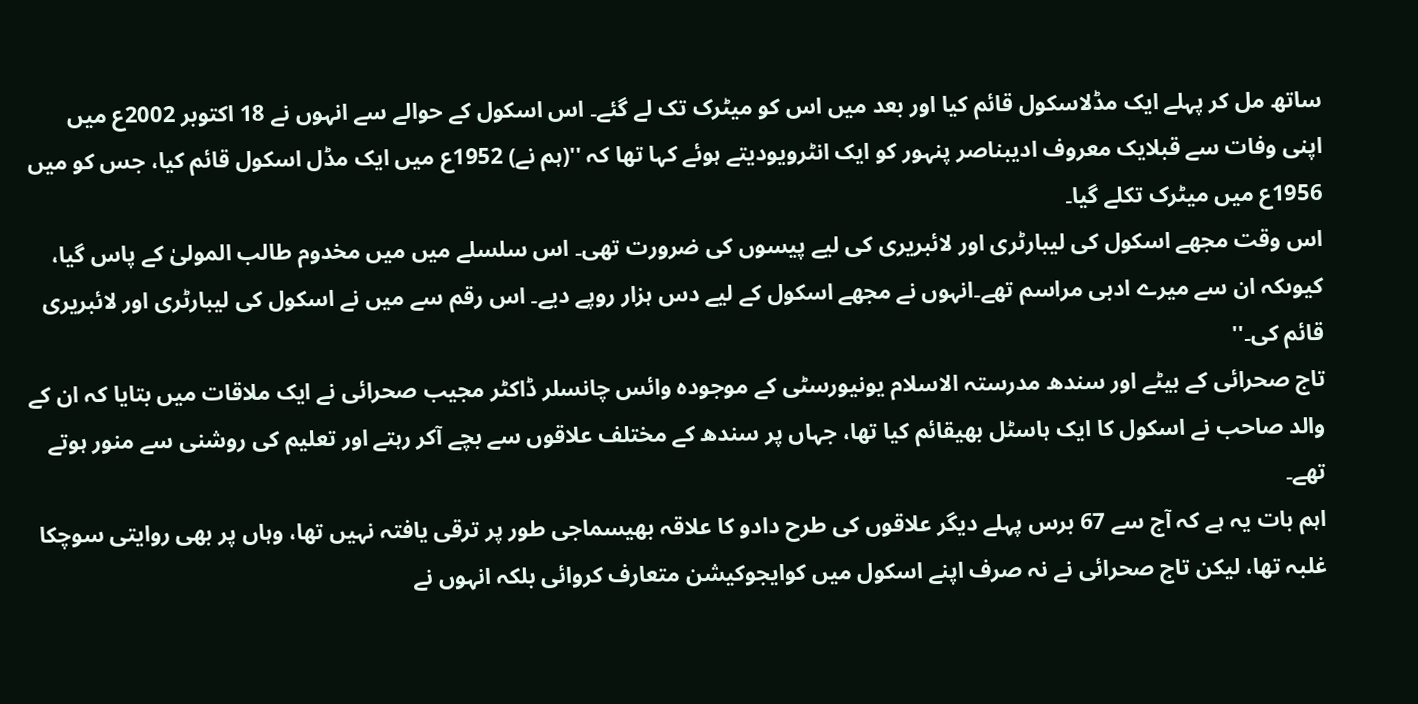ساتھ مل کر پہلے ایک مڈلاسکول قائم کیا اور بعد میں اس کو میٹرک تک لے گئے۔ اس اسکول کے حوالے سے انہوں نے 18 اکتوبر 2002ع میں اپنی وفات سے قبلایک معروف ادیبناصر پنہور کو ایک انٹرویودیتے ہوئے کہا تھا کہ ''(ہم نے) 1952ع میں ایک مڈل اسکول قائم کیا، جس کو میں 1956ع میں میٹرک تکلے گیا۔
اس وقت مجھے اسکول کی لیبارٹری اور لائبریری کی لیے پیسوں کی ضرورت تھی۔ اس سلسلے میں میں مخدوم طالب المولیٰ کے پاس گیا، کیوںکہ ان سے میرے ادبی مراسم تھے۔انہوں نے مجھے اسکول کے لیے دس ہزار روپے دیے۔ اس رقم سے میں نے اسکول کی لیبارٹری اور لائبریری قائم کی۔''
تاج صحرائی کے بیٹے اور سندھ مدرستہ الاسلام یونیورسٹی کے موجودہ وائس چانسلر ڈاکٹر مجیب صحرائی نے ایک ملاقات میں بتایا کہ ان کے والد صاحب نے اسکول کا ایک ہاسٹل بھیقائم کیا تھا، جہاں پر سندھ کے مختلف علاقوں سے بچے آکر رہتے اور تعلیم کی روشنی سے منور ہوتے تھے۔
اہم بات یہ ہے کہ آج سے 67 برس پہلے دیگر علاقوں کی طرح دادو کا علاقہ بھیسماجی طور پر ترقی یافتہ نہیں تھا، وہاں پر بھی روایتی سوچکا غلبہ تھا، لیکن تاج صحرائی نے نہ صرف اپنے اسکول میں کوایجوکیشن متعارف کروائی بلکہ انہوں نے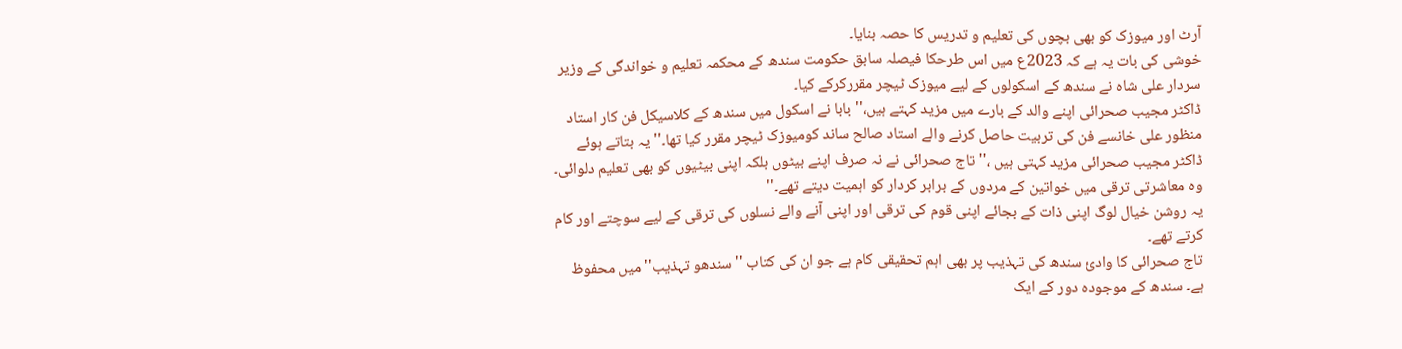آرٹ اور میوزک کو بھی بچوں کی تعلیم و تدریس کا حصہ بنایا۔
خوشی کی بات یہ ہے کہ 2023ع میں اس طرحکا فیصلہ سابق حکومت سندھ کے محکمہ تعلیم و خواندگی کے وزیر سردار علی شاہ نے سندھ کے اسکولوں کے لیے میوزک ٹیچر مقررکرکے کیا۔
ڈاکٹر مجیب صحرائی اپنے والد کے بارے میں مزید کہتے ہیں،''بابا نے اسکول میں سندھ کے کلاسیکل فن کار استاد منظور علی خانسے فن کی تربیت حاصل کرنے والے استاد صالح ساند کومیوزک ٹیچر مقرر کیا تھا۔'' یہ بتاتے ہوئے ڈاکٹر مجیب صحرائی مزید کہتی ہیں ،''تاج صحرائی نے نہ صرف اپنے بیٹوں بلکہ اپنی بیٹیوں کو بھی تعلیم دلوائی۔ وہ معاشرتی ترقی میں خواتین کے مردوں کے برابر کردار کو اہمیت دیتے تھے۔''
یہ روشن خیال لوگ اپنی ذات کے بجائے اپنی قوم کی ترقی اور اپنی آنے والے نسلوں کی ترقی کے لیے سوچتے اور کام کرتے تھے۔
تاج صحرائی کا وادیٔ سندھ کی تہذیب پر بھی اہم تحقیقی کام ہے جو ان کی کتاب ''سندھو تہذیب''میں محفوظ ہے۔ سندھ کے موجودہ دور کے ایک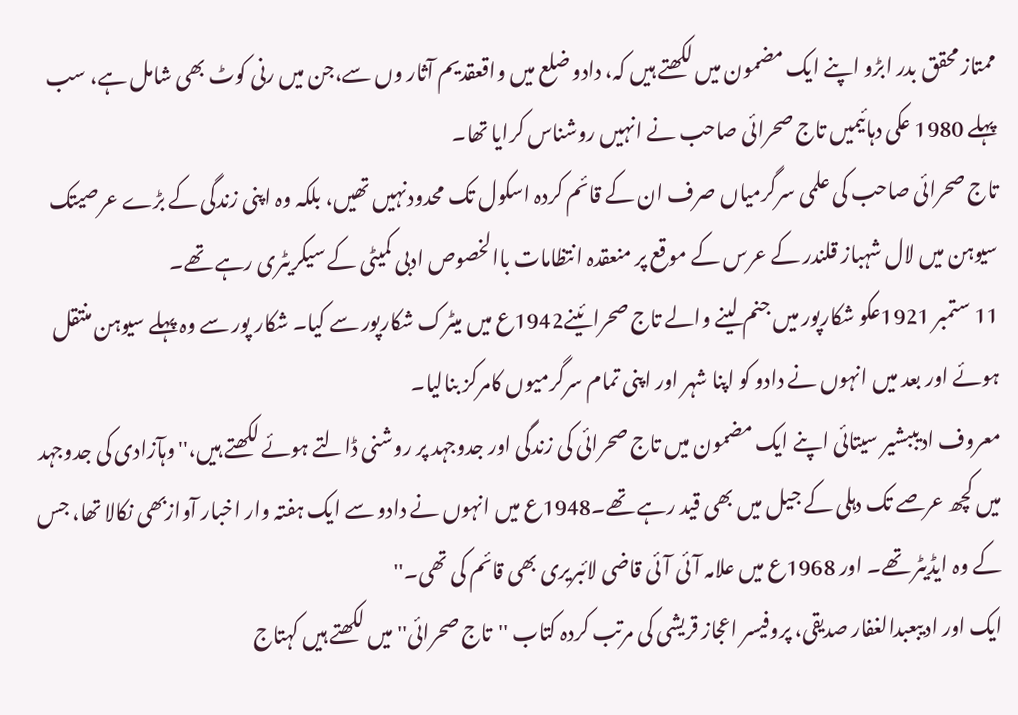ممتاز محقق بدر ابڑو اپنے ایک مضمون میں لکھتے ہیں کہ، دادو ضلع میں واقعقدیم آثار وں سے،جن میں رنی کوٹ بھی شامل ہے، سب پہلے 1980 عکی دہائیمیں تاج صحرائی صاحب نے انہیں روشناس کرایا تھا۔
تاج صحرائی صاحب کی علمی سرگرمیاں صرف ان کے قائم کردہ اسکول تک محدودنہیں تھیں، بلکہ وہ اپنی زندگی کے بڑے عرصیتک سیوہن میں لال شہباز قلندر کے عرس کے موقع پر منعقدہ انتظامات باالخصوص ادبی کمیٹی کے سیکریٹری رہے تھے۔
11 ستمبر 1921عکو شکارپور میں جنم لینے والے تاج صحرائینے1942ع میں میٹرک شکارپور سے کیا۔ شکار پور سے وہ پہلے سیوہن منتقل ہوئے اور بعد میں انہوں نے دادو کو اپنا شہر اور اپنی تمام سرگرمیوں کامرکز بنالیا۔
معروف ادیببشیر سیتائی اپنے ایک مضمون میں تاج صحرائی کی زندگی اور جدوجہد پر روشنی ڈالتے ہوئے لکھتے ہیں،''وہآزادی کی جدوجہد میں کچھ عرصے تک دہلی کے جیل میں بھی قید رہے تھے۔1948ع میں انہوں نے دادو سے ایک ہفتہ وار اخبار آوازبھی نکالا تھا، جس کے وہ ایڈیٹر تھے۔ اور 1968ع میں علامہ آئی آئی قاضی لائبریری بھی قائم کی تھی۔''
ایک اور ادیبعبدالغفار صدیقی، پروفیسر اعجاز قریشی کی مرتب کردہ کتاب ''تاج صحرائی'' میں لکھتے ہیں کہتاج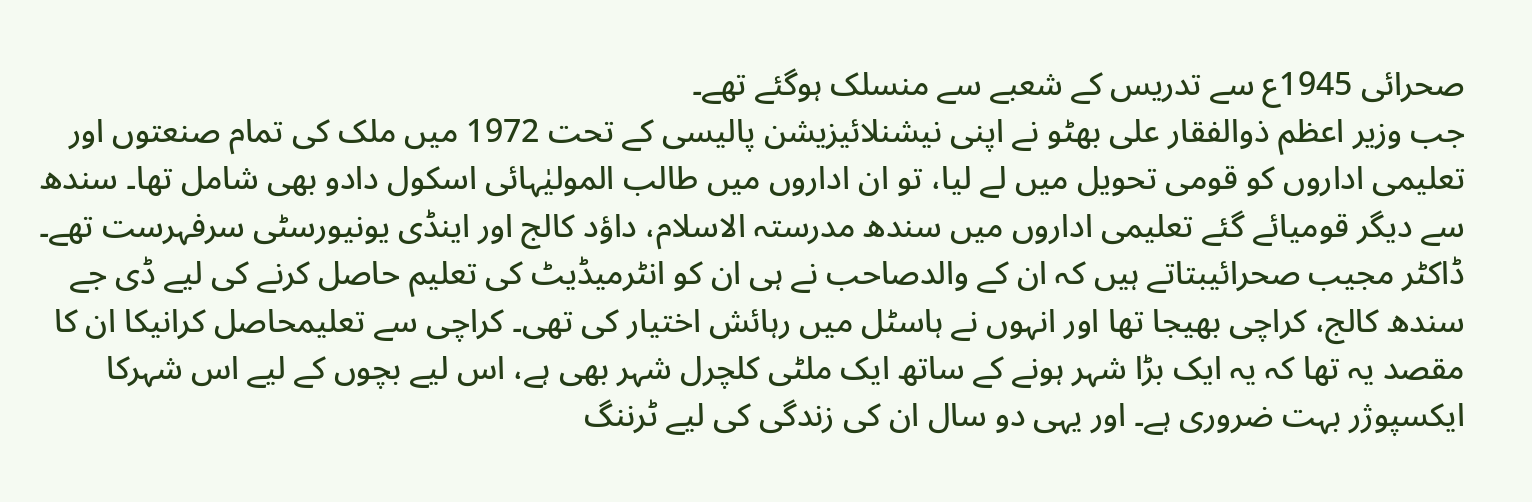صحرائی 1945ع سے تدریس کے شعبے سے منسلک ہوگئے تھے۔
جب وزیر اعظم ذوالفقار علی بھٹو نے اپنی نیشنلائیزیشن پالیسی کے تحت 1972 میں ملک کی تمام صنعتوں اور تعلیمی اداروں کو قومی تحویل میں لے لیا، تو ان اداروں میں طالب المولیٰہائی اسکول دادو بھی شامل تھا۔ سندھ سے دیگر قومیائے گئے تعلیمی اداروں میں سندھ مدرستہ الاسلام، داؤد کالج اور اینڈی یونیورسٹی سرفہرست تھے۔
ڈاکٹر مجیب صحرائیبتاتے ہیں کہ ان کے والدصاحب نے ہی ان کو انٹرمیڈیٹ کی تعلیم حاصل کرنے کی لیے ڈی جے سندھ کالج، کراچی بھیجا تھا اور انہوں نے ہاسٹل میں رہائش اختیار کی تھی۔ کراچی سے تعلیمحاصل کرانیکا ان کا مقصد یہ تھا کہ یہ ایک بڑا شہر ہونے کے ساتھ ایک ملٹی کلچرل شہر بھی ہے، اس لیے بچوں کے لیے اس شہرکا ایکسپوژر بہت ضروری ہے۔ اور یہی دو سال ان کی زندگی کی لیے ٹرننگ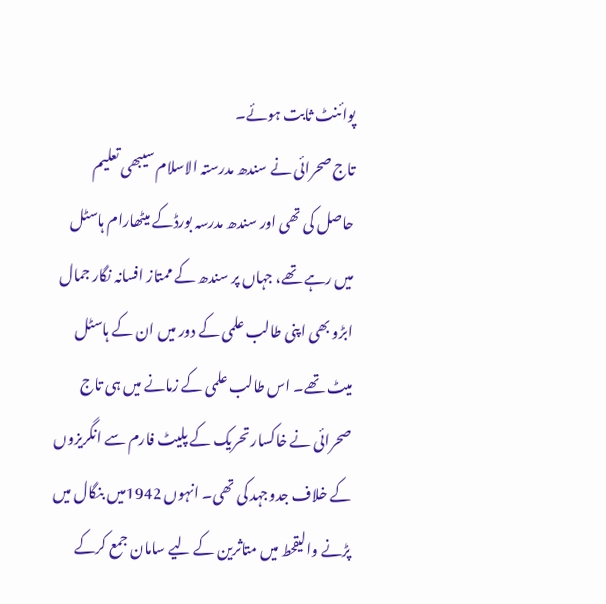پوائنٹ ثابت ہوئے۔
تاج صحرائی نے سندھ مدرستہ الاسلام سیبھی تعلیم حاصل کی تھی اور سندھ مدرسہ بورڈکے میٹھارام ہاسٹل میں رہے تھے، جہاں پر سندھ کے ممتاز افسانہ نگار جمال ابڑو بھی اپنی طالب علمی کے دور میں ان کے ہاسٹل میٹ تھے۔ اس طالب علمی کے زمانے میں ہی تاج صحرائی نے خاکسار تحریک کے پلیٹ فارم سے انگریزوں کے خلاف جدوجہد کی تھی۔ انہوں 1942میں بنگال میں پڑنے والیقحط میں متاثرین کے لیے سامان جمع کرکے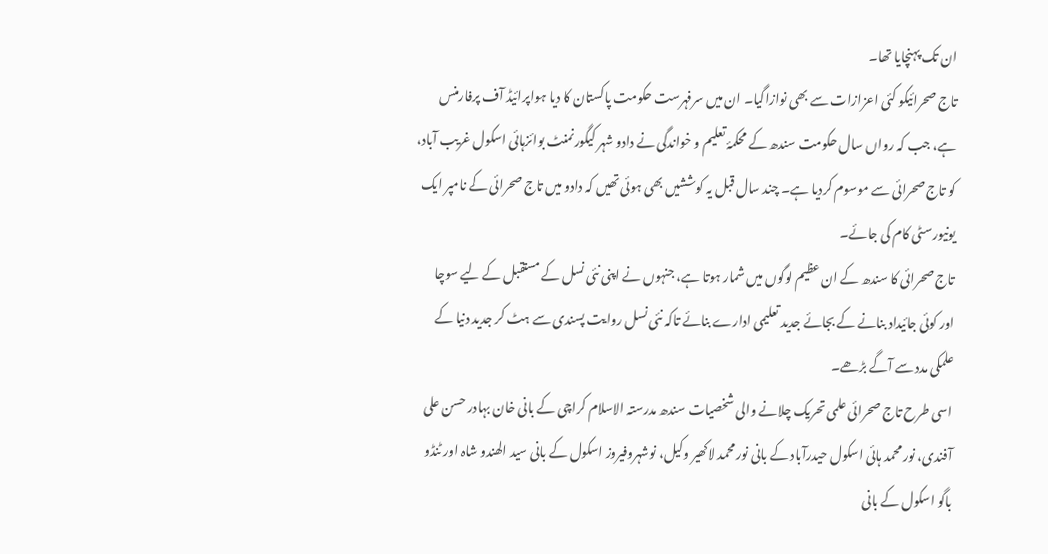ان تک پہنچایا تھا۔
تاج صحرائیکو کئی اعزازات سے بھی نوازاگیا۔ ان میں سرفہرست حکومت پاکستان کا دیا ہواپرائیڈ آف پرفارمنس ہے، جب کہ رواں سال حکومت سندھ کے محکمۂ تعلیم و خواندگی نے دادو شہر کیگورنمنٹ بوائزہائی اسکول غریب آباد، کو تاج صحرائی سے موسوم کردیا ہے۔ چند سال قبل یہ کوششیں بھی ہوئی تھیں کہ دادو میں تاج صحرائی کے نامپر ایک یونیورسٹی کام کی جائے۔
تاج صحرائی کا سندھ کے ان عظیم لوگوں میں شمار ہوتا ہے، جنہوں نے اپنی نئی نسل کے مستقبل کے لیے سوچا اور کوئی جائیداد بنانے کے بجائے جدید تعلیمی ادارے بنائے تاکہ نئی نسل روایت پسندی سے ہٹ کر جدید دنیا کے علمکی مدد سے آگے بڑھے۔
اسی طرح تاج صحرائی علمی تحریک چلانے والی شخصیات سندھ مدرستہ الاسلام کراچی کے بانی خان بہادر حسن علی آفندی، نور محمد ہائی اسکول حیدرآباد کے بانی نور محمد لاکھیر وکیل، نوشہروفیروز اسکول کے بانی سید الھندو شاہ اور ٹنڈو باگو اسکول کے بانی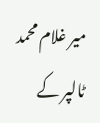میر غلام محمد ٹالپر کے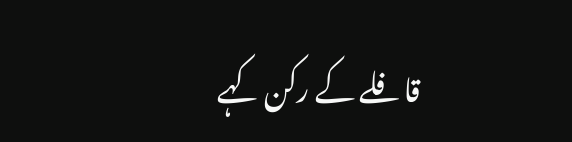قافلے کے رکن کہے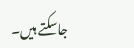جاسکتے ہیں۔